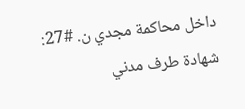داخل محاكمة مجدي ن. #27: شهادة طرف مدني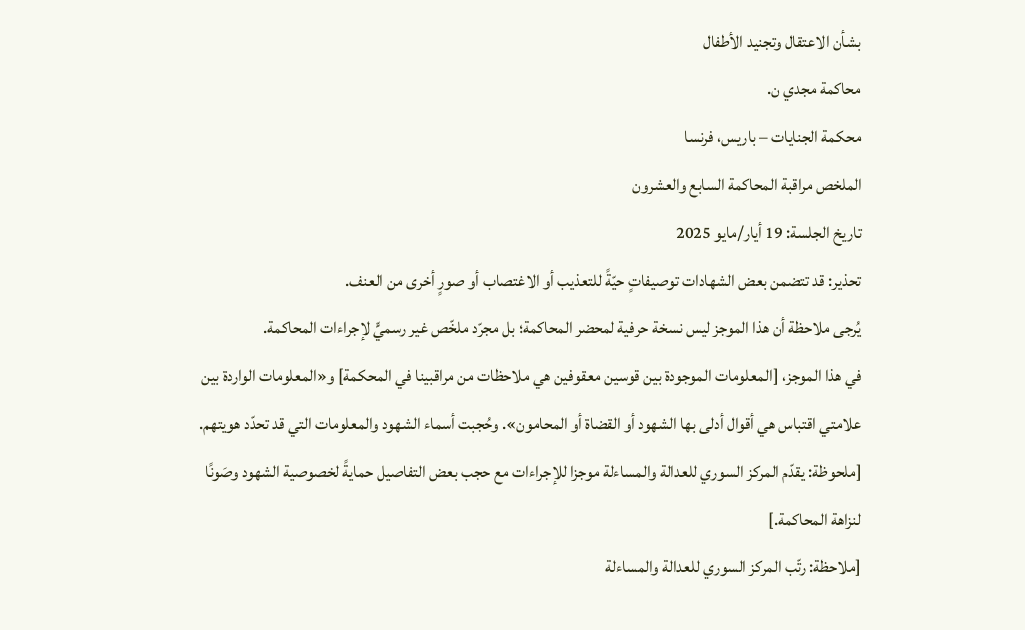بشأن الاعتقال وتجنيد الأطفال
محاكمة مجدي ن.
محكمة الجنايات – باريس، فرنسا
الملخص مراقبة المحاكمة السابع والعشرون
تاريخ الجلسة: 19 أيار/مايو 2025
تحذير: قد تتضمن بعض الشهادات توصيفاتٍ حيّةً للتعذيب أو الاغتصاب أو صورٍ أخرى من العنف.
يُرجى ملاحظة أن هذا الموجز ليس نسخة حرفية لمحضر المحاكمة؛ بل مجرّد ملخّص غير رسميٍّ لإجراءات المحاكمة.
في هذا الموجز، [المعلومات الموجودة بين قوسين معقوفين هي ملاحظات من مراقبينا في المحكمة] و«المعلومات الواردة بين علامتي اقتباس هي أقوال أدلى بها الشهود أو القضاة أو المحامون». وحُجبت أسماء الشهود والمعلومات التي قد تحدّد هويتهم.
[ملحوظة: يقدّم المركز السوري للعدالة والمساءلة موجزا للإجراءات مع حجب بعض التفاصيل حمايةً لخصوصية الشهود وصَونًا لنزاهة المحاكمة.]
[ملاحظة: رتّب المركز السوري للعدالة والمساءلة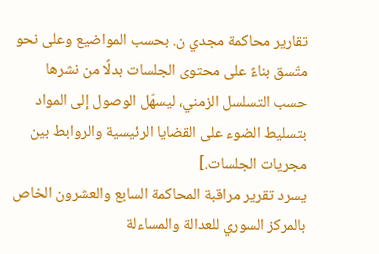تقارير محاكمة مجدي ن. بحسب المواضيع وعلى نحو متّسق بناءً على محتوى الجلسات بدلًا من نشرها حسب التسلسل الزمني، ليسهّل الوصول إلى المواد بتسليط الضوء على القضايا الرئيسية والروابط بين مجريات الجلسات.]
يسرد تقرير مراقبة المحاكمة السابع والعشرون الخاص بالمركز السوري للعدالة والمساءلة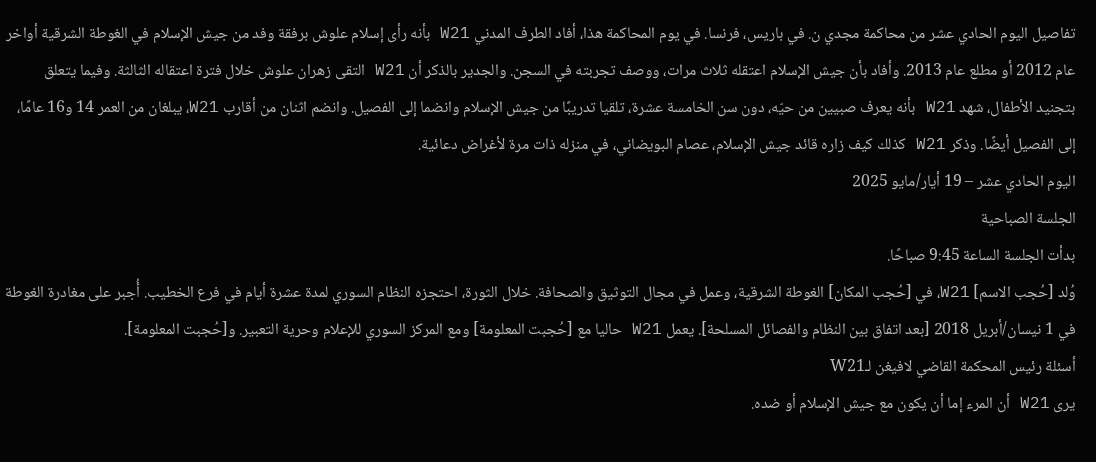تفاصيل اليوم الحادي عشر من محاكمة مجدي ن. في باريس، فرنسا. في يوم المحاكمة هذا، أفاد الطرف المدني W21 بأنه رأى إسلام علوش برفقة وفد من جيش الإسلام في الغوطة الشرقية أواخر عام 2012 أو مطلع عام 2013. وأفاد بأن جيش الإسلام اعتقله ثلاث مرات، ووصف تجربته في السجن. والجدير بالذكر أن W21 التقى زهران علوش خلال فترة اعتقاله الثالثة. وفيما يتعلق بتجنيد الأطفال، شهد W21 بأنه يعرف صبيين من حيّه، دون سن الخامسة عشرة، تلقيا تدريبًا من جيش الإسلام وانضما إلى الفصيل. وانضم اثنان من أقارب W21، يبلغان من العمر 14 و16 عامًا، إلى الفصيل أيضًا. وذكر W21 كذلك كيف زاره قائد جيش الإسلام، عصام البويضاني، في منزله ذات مرة لأغراض دعائية.
اليوم الحادي عشر – 19 أيار/مايو 2025
الجلسة الصباحية
بدأت الجلسة الساعة 9:45 صباحًا.
وُلد [حُجب الاسم] W21، في [حُجب المكان] الغوطة الشرقية، وعمل في مجال التوثيق والصحافة. خلال الثورة، احتجزه النظام السوري لمدة عشرة أيام في فرع الخطيب. أُجبر على مغادرة الغوطة في 1 نيسان/أبريل 2018 [بعد اتفاق بين النظام والفصائل المسلحة]. يعمل W21 حاليا مع [حُجبت المعلومة] ومع المركز السوري للإعلام وحرية التعبير. و[حُجبت المعلومة].
أسئلة رئيس المحكمة القاضي لافيغن لـW21
يرى W21 أن المرء إما أن يكون مع جيش الإسلام أو ضده.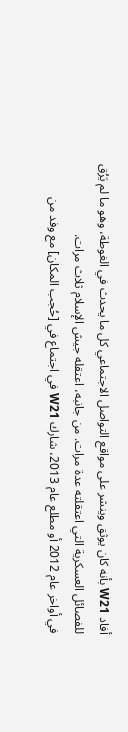أفاد W21 بأنه كان يوثق وينشر على مواقع التواصل الاجتماعي كل ما يحدث في الغوطة، وهو ما لم يَرُق للفصائل العسكرية التي اعتقلته عدة مرات. من جانبه، اعتقله جيش الإسلام ثلاث مرات.
في أواخر عام 2012 أو مطلع عام 2013، شارك W21 في اجتماع في [حُجب المكان] مع وفد من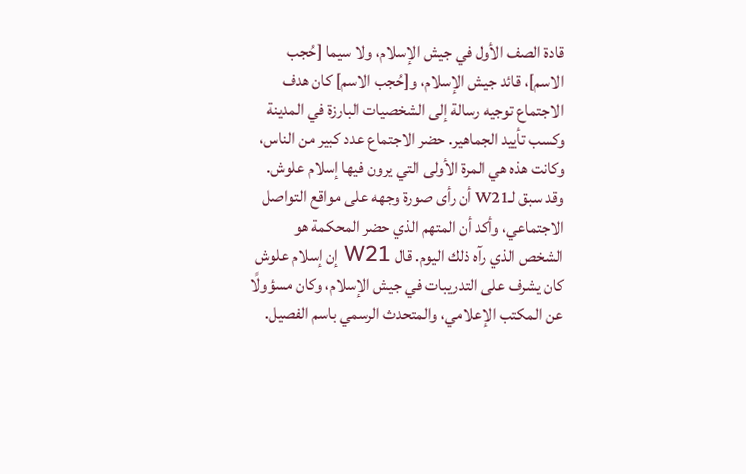قادة الصف الأول في جيش الإسلام، ولا سيما [حُجب الاسم]، قائد جيش الإسلام، و[حُجب الاسم] كان هدف الاجتماع توجيه رسالة إلى الشخصيات البارزة في المدينة وكسب تأييد الجماهير. حضر الاجتماع عدد كبير من الناس، وكانت هذه هي المرة الأولى التي يرون فيها إسلام علوش. وقد سبق لـW21 أن رأى صورة وجهه على مواقع التواصل الاجتماعي، وأكد أن المتهم الذي حضر المحكمة هو الشخص الذي رآه ذلك اليوم. قال W21 إن إسلام علوش كان يشرف على التدريبات في جيش الإسلام، وكان مسؤولًا عن المكتب الإعلامي، والمتحدث الرسمي باسم الفصيل.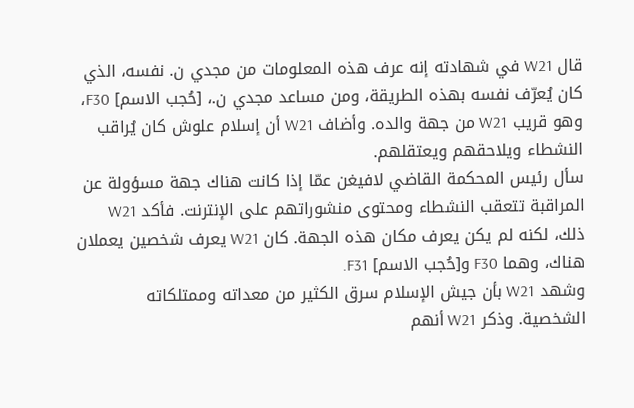قال W21 في شهادته إنه عرف هذه المعلومات من مجدي ن. نفسه، الذي كان يُعرّف نفسه بهذه الطريقة، ومن مساعد مجدي ن.، [حُجب الاسم] F30، وهو قريب W21 من جهة والده. وأضاف W21 أن إسلام علوش كان يُراقب النشطاء ويلاحقهم ويعتقلهم.
سأل رئيس المحكمة القاضي لافيغن عمّا إذا كانت هناك جهة مسؤولة عن المراقبة تتعقب النشطاء ومحتوى منشوراتهم على الإنترنت. فأكد W21 ذلك، لكنه لم يكن يعرف مكان هذه الجهة. كان W21 يعرف شخصين يعملان هناك، وهما F30 و[حُجب الاسم] F31.
وشهد W21 بأن جيش الإسلام سرق الكثير من معداته وممتلكاته الشخصية. وذكر W21 أنهم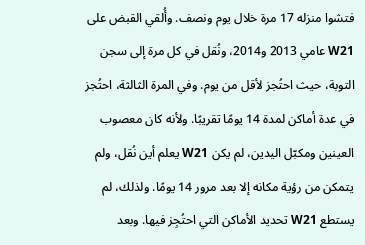فتشوا منزله 17 مرة خلال يوم ونصف. وأُلقي القبض على W21 عامي 2013 و2014، ونُقل في كل مرة إلى سجن التوبة، حيث احتُجز لأقل من يوم. وفي المرة الثالثة، احتُجز في عدة أماكن لمدة 14 يومًا تقريبًا. ولأنه كان معصوب العينين ومكبّل اليدين، لم يكن W21 يعلم أين نُقل، ولم يتمكن من رؤية مكانه إلا بعد مرور 14 يومًا. ولذلك، لم يستطع W21 تحديد الأماكن التي احتُجِز فيها. وبعد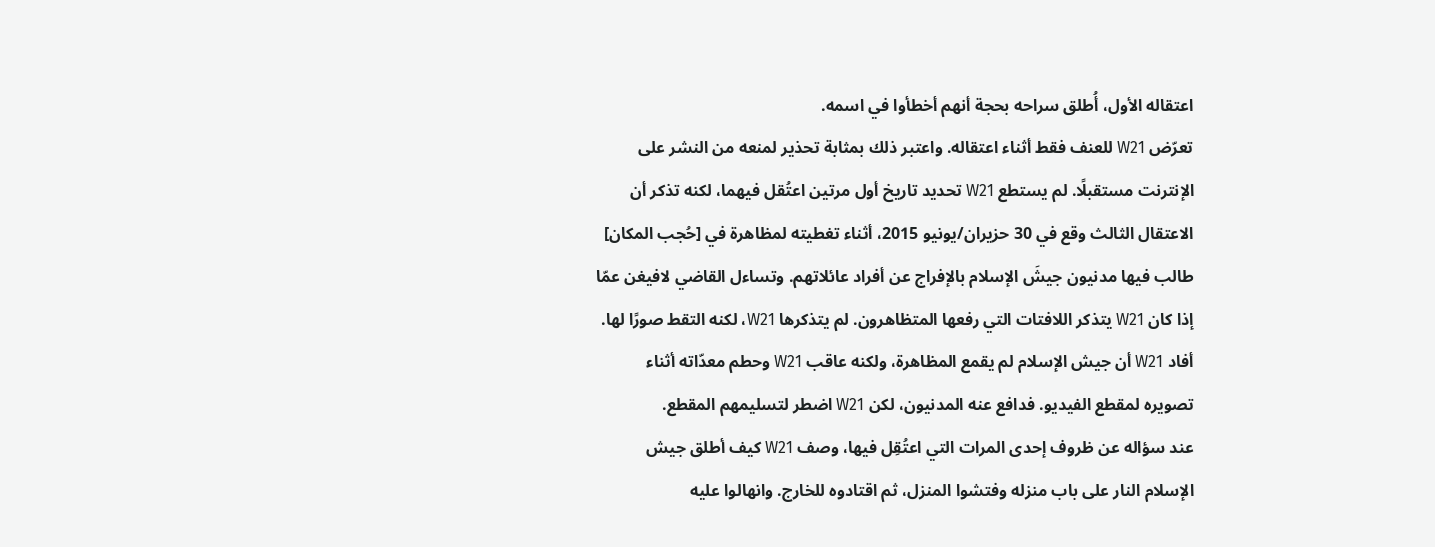اعتقاله الأول، أُطلق سراحه بحجة أنهم أخطأوا في اسمه.
تعرّض W21 للعنف فقط أثناء اعتقاله. واعتبر ذلك بمثابة تحذير لمنعه من النشر على الإنترنت مستقبلًا. لم يستطع W21 تحديد تاريخ أول مرتين اعتُقل فيهما، لكنه تذكر أن الاعتقال الثالث وقع في 30 حزيران/يونيو 2015، أثناء تغطيته لمظاهرة في [حُجب المكان] طالب فيها مدنيون جيشَ الإسلام بالإفراج عن أفراد عائلاتهم. وتساءل القاضي لافيغن عمّا إذا كان W21 يتذكر اللافتات التي رفعها المتظاهرون. لم يتذكرها W21، لكنه التقط صورًا لها. أفاد W21 أن جيش الإسلام لم يقمع المظاهرة، ولكنه عاقب W21 وحطم معدّاته أثناء تصويره لمقطع الفيديو. فدافع عنه المدنيون، لكن W21 اضطر لتسليمهم المقطع.
عند سؤاله عن ظروف إحدى المرات التي اعتُقِل فيها، وصف W21 كيف أطلق جيش الإسلام النار على باب منزله وفتشوا المنزل، ثم اقتادوه للخارج. وانهالوا عليه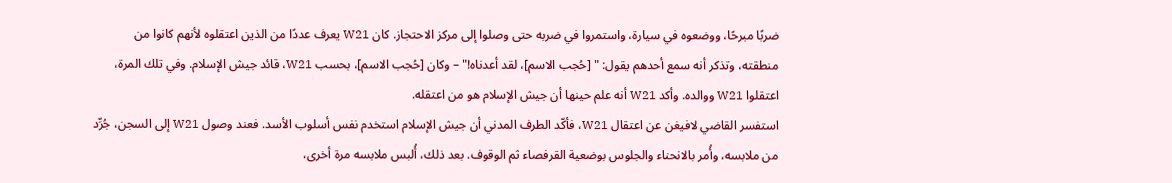ضربًا مبرحًا، ووضعوه في سيارة، واستمروا في ضربه حتى وصلوا إلى مركز الاحتجاز. كان W21 يعرف عددًا من الذين اعتقلوه لأنهم كانوا من منطقته، وتذكر أنه سمع أحدهم يقول: " [حُجب الاسم]، لقد أعدناه!" – وكان [حُجب الاسم]، بحسب W21، قائد جيش الإسلام. وفي تلك المرة، اعتقلوا W21 ووالده. وأكد W21 أنه علم حينها أن جيش الإسلام هو من اعتقله.
استفسر القاضي لافيغن عن اعتقال W21، فأكّد الطرف المدني أن جيش الإسلام استخدم نفس أسلوب الأسد. فعند وصول W21 إلى السجن، جُرِّد من ملابسه، وأُمر بالانحناء والجلوس بوضعية القرفصاء ثم الوقوف. بعد ذلك، أُلبس ملابسه مرة أخرى،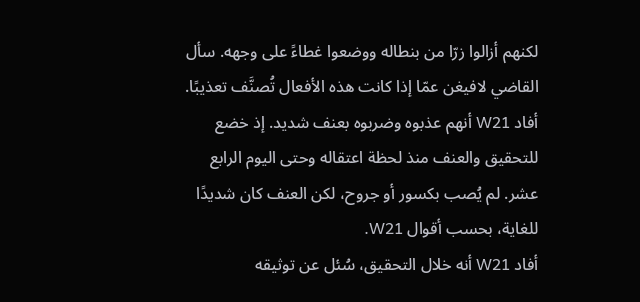لكنهم أزالوا زرّا من بنطاله ووضعوا غطاءً على وجهه. سأل القاضي لافيغن عمّا إذا كانت هذه الأفعال تُصنَّف تعذيبًا. أفاد W21 أنهم عذبوه وضربوه بعنف شديد. إذ خضع للتحقيق والعنف منذ لحظة اعتقاله وحتى اليوم الرابع عشر. لم يُصب بكسور أو جروح، لكن العنف كان شديدًا للغاية، بحسب أقوال W21.
أفاد W21 أنه خلال التحقيق، سُئل عن توثيقه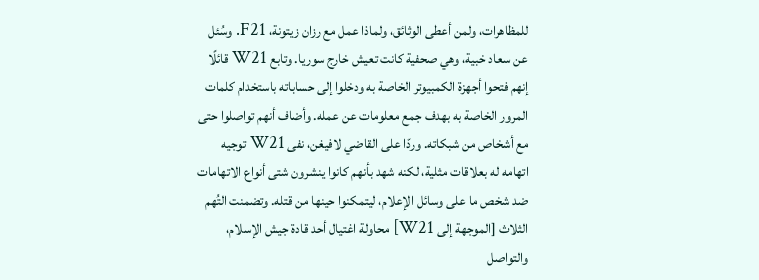للمظاهرات، ولمن أعطى الوثائق، ولماذا عمل مع رزان زيتونة، F21. وسُئل عن سعاد خبية، وهي صحفية كانت تعيش خارج سوريا. وتابع W21 قائلًا إنهم فتحوا أجهزة الكمبيوتر الخاصة به ودخلوا إلى حساباته باستخدام كلمات المرور الخاصة به بهدف جمع معلومات عن عمله. وأضاف أنهم تواصلوا حتى مع أشخاص من شبكاته. وردّا على القاضي لافيغن، نفى W21 توجيه اتهامه له بعلاقات مثلية، لكنه شهد بأنهم كانوا ينشرون شتى أنواع الاتهامات ضد شخص ما على وسائل الإعلام، ليتمكنوا حينها من قتله. وتضمنت التُهم الثلاث [الموجهة إلى W21] محاولة اغتيال أحد قادة جيش الإسلام، والتواصل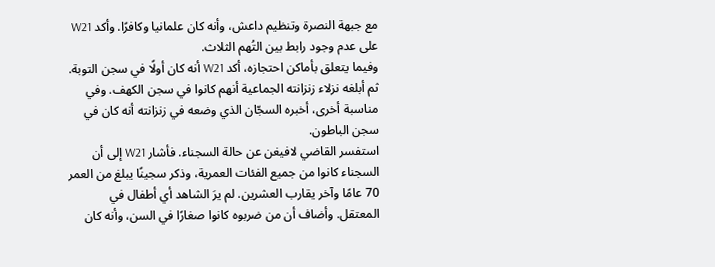مع جبهة النصرة وتنظيم داعش، وأنه كان علمانيا وكافرًا. وأكد W21 على عدم وجود رابط بين التُهم الثلاث.
وفيما يتعلق بأماكن احتجازه، أكد W21 أنه كان أولًا في سجن التوبة. ثم أبلغه نزلاء زنزانته الجماعية أنهم كانوا في سجن الكهف. وفي مناسبة أخرى، أخبره السجّان الذي وضعه في زنزانته أنه كان في سجن الباطون.
استفسر القاضي لافيغن عن حالة السجناء. فأشار W21 إلى أن السجناء كانوا من جميع الفئات العمرية، وذكر سجينًا يبلغ من العمر 70 عامًا وآخر يقارب العشرين. لم يرَ الشاهد أي أطفال في المعتقل. وأضاف أن من ضربوه كانوا صغارًا في السن، وأنه كان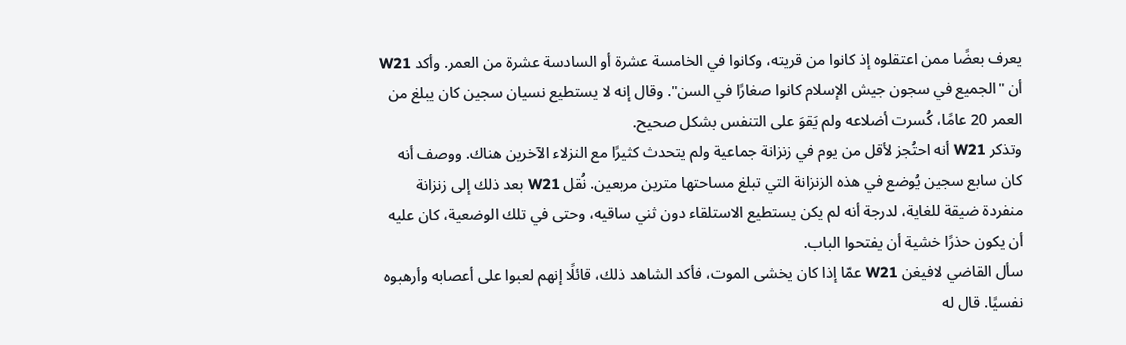يعرف بعضًا ممن اعتقلوه إذ كانوا من قريته، وكانوا في الخامسة عشرة أو السادسة عشرة من العمر. وأكد W21 أن "الجميع في سجون جيش الإسلام كانوا صغارًا في السن". وقال إنه لا يستطيع نسيان سجين كان يبلغ من العمر 20 عامًا، كُسرت أضلاعه ولم يَقوَ على التنفس بشكل صحيح.
وتذكر W21 أنه احتُجز لأقل من يوم في زنزانة جماعية ولم يتحدث كثيرًا مع النزلاء الآخرين هناك. ووصف أنه كان سابع سجين يُوضع في هذه الزنزانة التي تبلغ مساحتها مترين مربعين. نُقل W21 بعد ذلك إلى زنزانة منفردة ضيقة للغاية، لدرجة أنه لم يكن يستطيع الاستلقاء دون ثني ساقيه، وحتى في تلك الوضعية، كان عليه أن يكون حذرًا خشية أن يفتحوا الباب.
سأل القاضي لافيغن W21 عمّا إذا كان يخشى الموت، فأكد الشاهد ذلك، قائلًا إنهم لعبوا على أعصابه وأرهبوه نفسيًا. قال له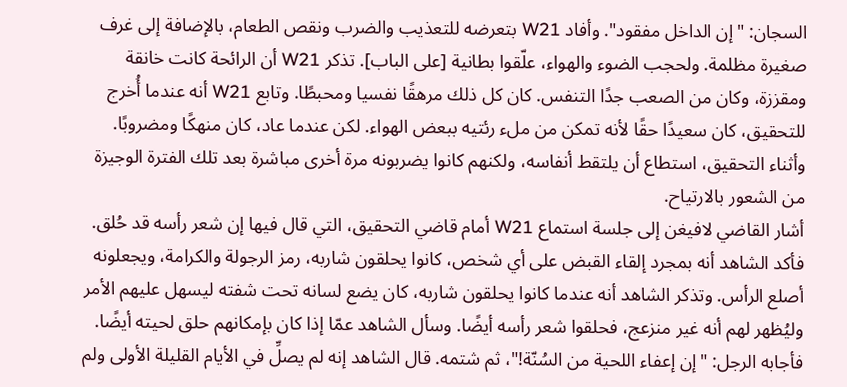السجان: "إن الداخل مفقود". وأفاد W21 بتعرضه للتعذيب والضرب ونقص الطعام، بالإضافة إلى غرف صغيرة مظلمة. ولحجب الضوء والهواء، علّقوا بطانية [على الباب]. تذكر W21 أن الرائحة كانت خانقة ومقززة، وكان من الصعب جدًا التنفس. كان كل ذلك مرهقًا نفسيا ومحبطًا. وتابع W21 أنه عندما أُخرج للتحقيق، كان سعيدًا حقًا لأنه تمكن من ملء رئتيه ببعض الهواء. لكن عندما عاد، كان منهكًا ومضروبًا. وأثناء التحقيق، استطاع أن يلتقط أنفاسه، ولكنهم كانوا يضربونه مرة أخرى مباشرة بعد تلك الفترة الوجيزة من الشعور بالارتياح.
أشار القاضي لافيغن إلى جلسة استماع W21 أمام قاضي التحقيق، التي قال فيها إن شعر رأسه قد حُلق. فأكد الشاهد أنه بمجرد إلقاء القبض على أي شخص، كانوا يحلقون شاربه، رمز الرجولة والكرامة، ويجعلونه أصلع الرأس. وتذكر الشاهد أنه عندما كانوا يحلقون شاربه، كان يضع لسانه تحت شفته ليسهل عليهم الأمر وليُظهر لهم أنه غير منزعج، فحلقوا شعر رأسه أيضًا. وسأل الشاهد عمّا إذا كان بإمكانهم حلق لحيته أيضًا. فأجابه الرجل: "إن إعفاء اللحية من السُنّة!"، ثم شتمه. قال الشاهد إنه لم يصلِّ في الأيام القليلة الأولى ولم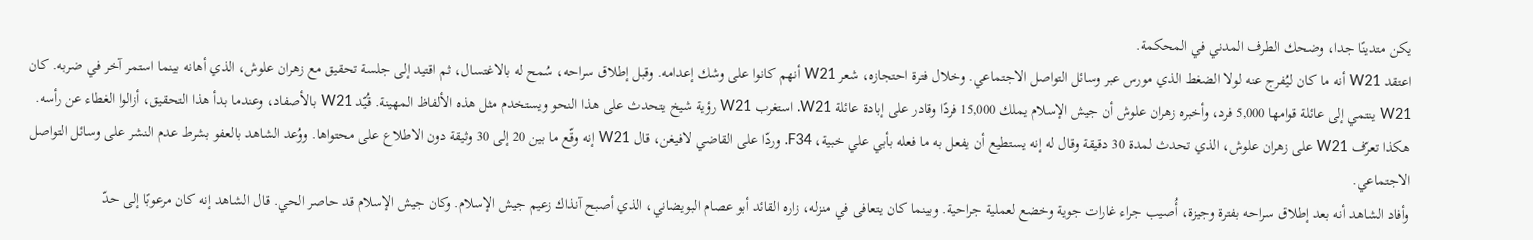يكن متدينًا جدا، وضحك الطرف المدني في المحكمة.
اعتقد W21 أنه ما كان ليُفرج عنه لولا الضغط الذي مورس عبر وسائل التواصل الاجتماعي. وخلال فترة احتجازه، شعر W21 أنهم كانوا على وشك إعدامه. وقبل إطلاق سراحه، سُمح له بالاغتسال، ثم اقتيد إلى جلسة تحقيق مع زهران علوش، الذي أهانه بينما استمر آخر في ضربه. كان W21 ينتمي إلى عائلة قوامها 5,000 فرد، وأخبره زهران علوش أن جيش الإسلام يملك 15,000 فردًا وقادر على إبادة عائلة W21. استغرب W21 رؤية شيخ يتحدث على هذا النحو ويستخدم مثل هذه الألفاظ المهينة. قُيّد W21 بالأصفاد، وعندما بدأ هذا التحقيق، أزالوا الغطاء عن رأسه. هكذا تعرّف W21 على زهران علوش، الذي تحدث لمدة 30 دقيقة وقال له إنه يستطيع أن يفعل به ما فعله بأبي علي خبية، F34. وردّا على القاضي لافيغن، قال W21 إنه وقّع ما بين 20 إلى 30 وثيقة دون الاطلاع على محتواها. ووُعد الشاهد بالعفو بشرط عدم النشر على وسائل التواصل الاجتماعي.
وأفاد الشاهد أنه بعد إطلاق سراحه بفترة وجيزة، أُصيب جراء غارات جوية وخضع لعملية جراحية. وبينما كان يتعافى في منزله، زاره القائد أبو عصام البويضاني، الذي أصبح آنذاك زعيم جيش الإسلام. وكان جيش الإسلام قد حاصر الحي. قال الشاهد إنه كان مرعوبًا إلى حدّ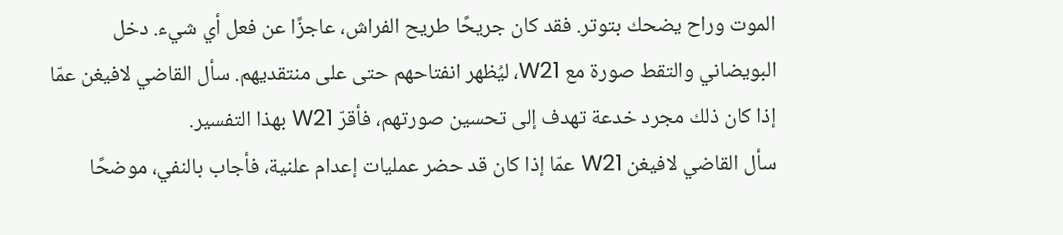الموت وراح يضحك بتوتر. فقد كان جريحًا طريح الفراش، عاجزًا عن فعل أي شيء. دخل البويضاني والتقط صورة مع W21، ليُظهر انفتاحهم حتى على منتقديهم. سأل القاضي لافيغن عمّا إذا كان ذلك مجرد خدعة تهدف إلى تحسين صورتهم، فأقرّ W21 بهذا التفسير.
سأل القاضي لافيغن W21 عمّا إذا كان قد حضر عمليات إعدام علنية، فأجاب بالنفي، موضحًا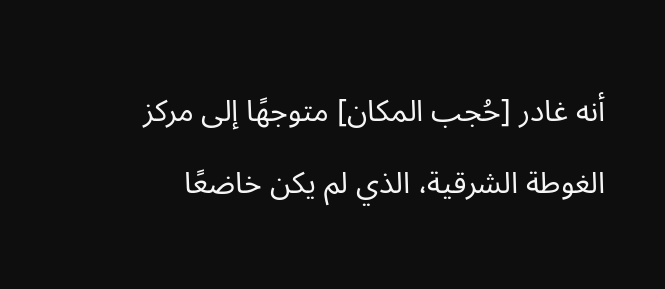أنه غادر [حُجب المكان] متوجهًا إلى مركز الغوطة الشرقية، الذي لم يكن خاضعًا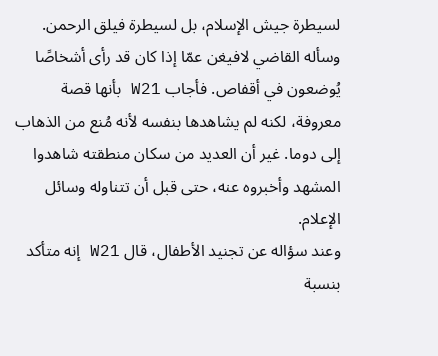لسيطرة جيش الإسلام، بل لسيطرة فيلق الرحمن. وسأله القاضي لافيغن عمّا إذا كان قد رأى أشخاصًا يُوضعون في أقفاص. فأجاب W21 بأنها قصة معروفة، لكنه لم يشاهدها بنفسه لأنه مُنع من الذهاب إلى دوما. غير أن العديد من سكان منطقته شاهدوا المشهد وأخبروه عنه، حتى قبل أن تتناوله وسائل الإعلام.
وعند سؤاله عن تجنيد الأطفال، قال W21 إنه متأكد بنسبة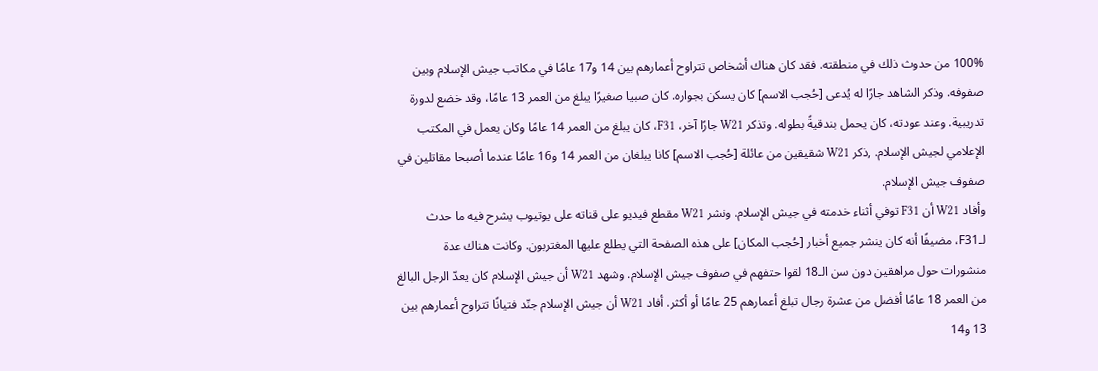100% من حدوث ذلك في منطقته. فقد كان هناك أشخاص تتراوح أعمارهم بين 14 و17 عامًا في مكاتب جيش الإسلام وبين صفوفه. وذكر الشاهد جارًا له يُدعى [حُجب الاسم] كان يسكن بجواره. كان صبيا صغيرًا يبلغ من العمر 13 عامًا، وقد خضع لدورة تدريبية. وعند عودته، كان يحمل بندقيةً بطوله. وتذكر W21 جارًا آخر، F31، كان يبلغ من العمر 14 عامًا وكان يعمل في المكتب الإعلامي لجيش الإسلام. ,ذكر W21 شقيقين من عائلة [حُجب الاسم] كانا يبلغان من العمر 14 و16 عامًا عندما أصبحا مقاتلين في صفوف جيش الإسلام.
وأفاد W21 أن F31 توفي أثناء خدمته في جيش الإسلام. ونشر W21 مقطع فيديو على قناته على يوتيوب يشرح فيه ما حدث لـF31، مضيفًا أنه كان ينشر جميع أخبار [حُجب المكان] على هذه الصفحة التي يطلع عليها المغتربون. وكانت هناك عدة منشورات حول مراهقين دون سن الـ18 لقوا حتفهم في صفوف جيش الإسلام. وشهد W21 أن جيش الإسلام كان يعدّ الرجل البالغ من العمر 18 عامًا أفضل من عشرة رجال تبلغ أعمارهم 25 عامًا أو أكثر. أفاد W21 أن جيش الإسلام جنّد فتيانًا تتراوح أعمارهم بين 13 و14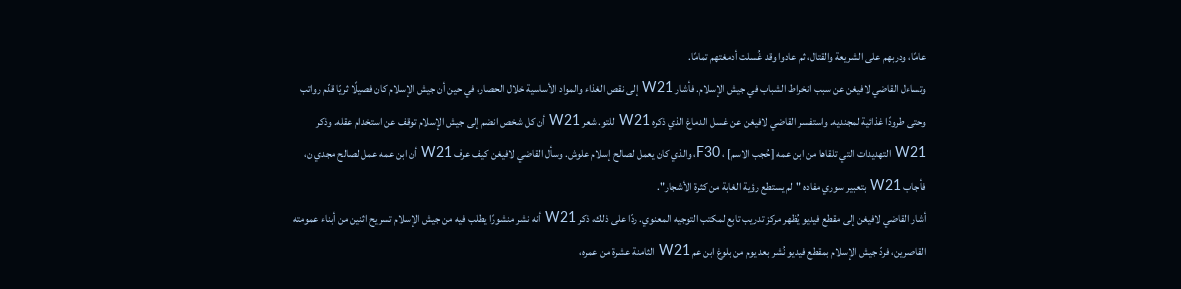عامًا، ودربهم على الشريعة والقتال، ثم عادوا وقد غُسلت أدمغتهم تمامًا.
وتساءل القاضي لافيغن عن سبب انخراط الشباب في جيش الإسلام. فأشار W21 إلى نقص الغذاء والمواد الأساسية خلال الحصار، في حين أن جيش الإسلام كان فصيلًا ثريّا قدّم رواتب وحتى طرودًا غذائية لمجنديه. واستفسر القاضي لافيغن عن غسل الدماغ الذي ذكره W21 للتو. شعر W21 أن كل شخص انضم إلى جيش الإسلام توقف عن استخدام عقله. وذكر W21 التهديدات التي تلقاها من ابن عمه [حُجب الاسم] ، F30، والذي كان يعمل لصالح إسلام علوش. وسأل القاضي لافيغن كيف عرف W21 أن ابن عمه عمل لصالح مجدي ن، فأجاب W21 بتعبير سوري مفاده "لم يستطع رؤية الغابة من كثرة الأشجار".
أشار القاضي لافيغن إلى مقطع فيديو يُظهر مركز تدريب تابع لمكتب التوجيه المعنوي. ردّا على ذلك، ذكر W21 أنه نشر منشورًا يطلب فيه من جيش الإسلام تسريح اثنين من أبناء عمومته القاصرين، فردّ جيش الإسلام بمقطع فيديو نُشر بعد يوم من بلوغ ابن عم W21 الثامنة عشرة من عمره،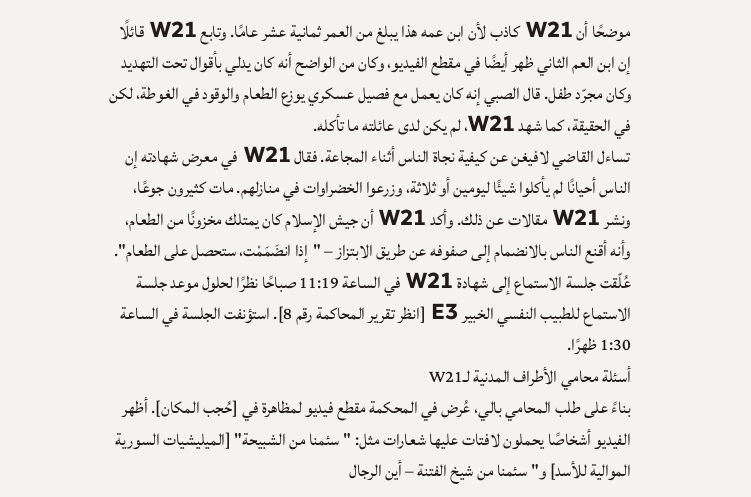موضحًا أن W21 كاذب لأن ابن عمه هذا يبلغ من العمر ثمانية عشر عامًا. وتابع W21 قائلًا إن ابن العم الثاني ظهر أيضًا في مقطع الفيديو، وكان من الواضح أنه كان يدلي بأقوال تحت التهديد وكان مجرّد طفل. قال الصبي إنه كان يعمل مع فصيل عسكري يوزع الطعام والوقود في الغوطة، لكن في الحقيقة، كما شهد W21، لم يكن لدى عائلته ما تأكله.
تساءل القاضي لافيغن عن كيفية نجاة الناس أثناء المجاعة. فقال W21 في معرض شهادته إن الناس أحيانًا لم يأكلوا شيئًا ليومين أو ثلاثة، وزرعوا الخضراوات في منازلهم. مات كثيرون جوعًا، ونشر W21 مقالات عن ذلك. وأكد W21 أن جيش الإسلام كان يمتلك مخزونًا من الطعام، وأنه أقنع الناس بالانضمام إلى صفوفه عن طريق الابتزاز – "إذا انضَمَمْت، ستحصل على الطعام".
عُلّقت جلسة الاستماع إلى شهادة W21 في الساعة 11:19 صباحًا نظرًا لحلول موعد جلسة الاستماع للطبيب النفسي الخبير E3 [انظر تقرير المحاكمة رقم 8]. استؤنفت الجلسة في الساعة 1:30 ظهرًا.
أسئلة محامي الأطراف المدنية لـW21
بناءً على طلب المحامي بالي، عُرض في المحكمة مقطع فيديو لمظاهرة في [حُجب المكان]. أظهر الفيديو أشخاصًا يحملون لافتات عليها شعارات مثل: "سئمنا من الشبيحة" [الميليشيات السورية الموالية للأسد] و"سئمنا من شيخ الفتنة – أين الرجال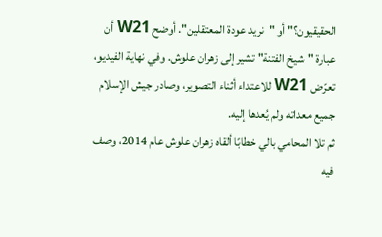الحقيقيون؟" أو "نريد عودة المعتقلين". أوضح W21 أن عبارة "شيخ الفتنة" تشير إلى زهران علوش. وفي نهاية الفيديو، تعرّض W21 للاعتداء أثناء التصوير، وصادر جيش الإسلام جميع معداته ولم يُعدها إليه.
ثم تلا المحامي بالي خطابًا ألقاه زهران علوش عام 2014، وصف فيه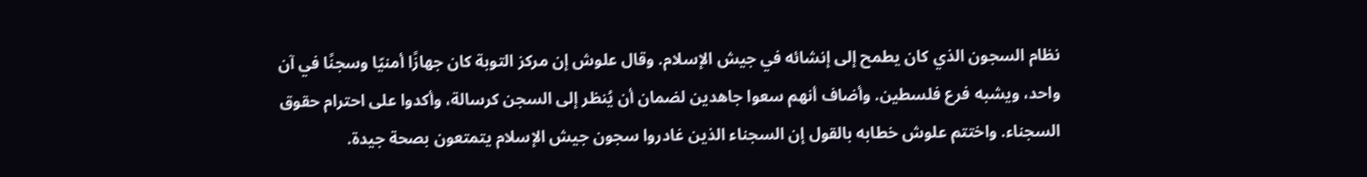نظام السجون الذي كان يطمح إلى إنشائه في جيش الإسلام. وقال علوش إن مركز التوبة كان جهازًا أمنيّا وسجنًا في آن واحد، ويشبه فرع فلسطين. وأضاف أنهم سعوا جاهدين لضمان أن يُنظر إلى السجن كرسالة، وأكدوا على احترام حقوق السجناء. واختتم علوش خطابه بالقول إن السجناء الذين غادروا سجون جيش الإسلام يتمتعون بصحة جيدة.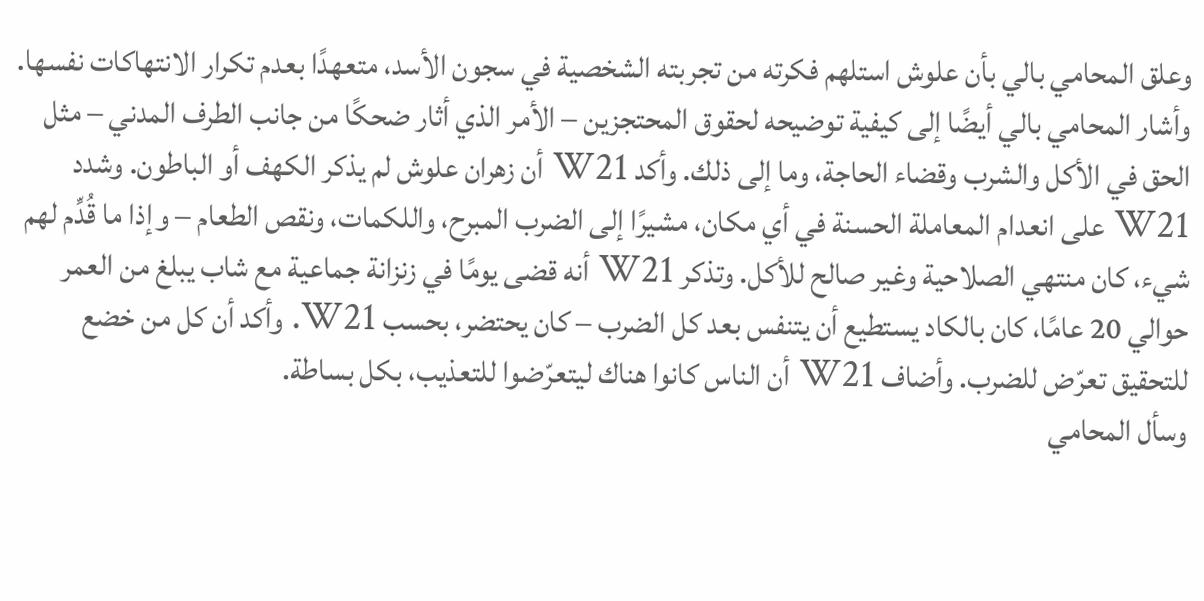وعلق المحامي بالي بأن علوش استلهم فكرته من تجربته الشخصية في سجون الأسد، متعهدًا بعدم تكرار الانتهاكات نفسها. وأشار المحامي بالي أيضًا إلى كيفية توضيحه لحقوق المحتجزين – الأمر الذي أثار ضحكًا من جانب الطرف المدني – مثل الحق في الأكل والشرب وقضاء الحاجة، وما إلى ذلك. وأكد W21 أن زهران علوش لم يذكر الكهف أو الباطون. وشدد W21 على انعدام المعاملة الحسنة في أي مكان، مشيرًا إلى الضرب المبرح، واللكمات، ونقص الطعام – وإذا ما قُدِّم لهم شيء، كان منتهي الصلاحية وغير صالح للأكل. وتذكر W21 أنه قضى يومًا في زنزانة جماعية مع شاب يبلغ من العمر حوالي 20 عامًا، كان بالكاد يستطيع أن يتنفس بعد كل الضرب – كان يحتضر، بحسب W21. وأكد أن كل من خضع للتحقيق تعرّض للضرب. وأضاف W21 أن الناس كانوا هناك ليتعرّضوا للتعذيب، بكل بساطة.
وسأل المحامي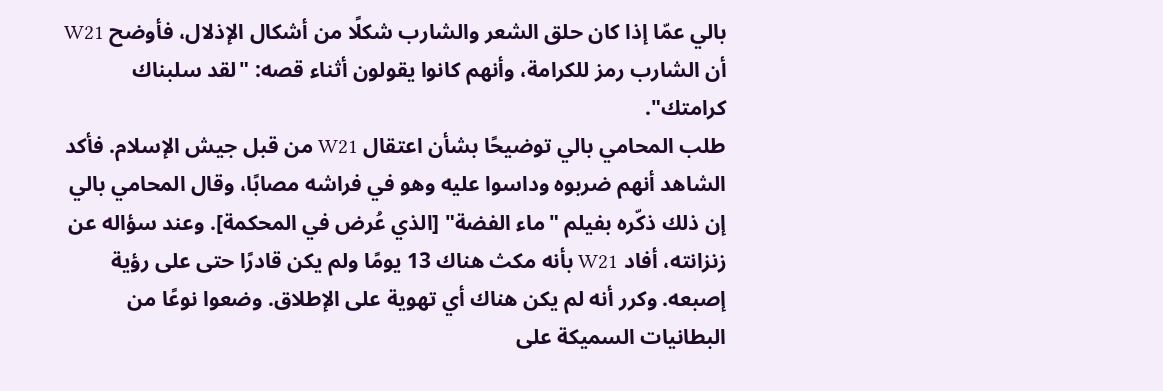بالي عمّا إذا كان حلق الشعر والشارب شكلًا من أشكال الإذلال، فأوضح W21 أن الشارب رمز للكرامة، وأنهم كانوا يقولون أثناء قصه: "لقد سلبناك كرامتك".
طلب المحامي بالي توضيحًا بشأن اعتقال W21 من قبل جيش الإسلام. فأكد الشاهد أنهم ضربوه وداسوا عليه وهو في فراشه مصابًا، وقال المحامي بالي إن ذلك ذكّره بفيلم "ماء الفضة" [الذي عُرض في المحكمة]. وعند سؤاله عن زنزانته، أفاد W21 بأنه مكث هناك 13 يومًا ولم يكن قادرًا حتى على رؤية إصبعه. وكرر أنه لم يكن هناك أي تهوية على الإطلاق. وضعوا نوعًا من البطانيات السميكة على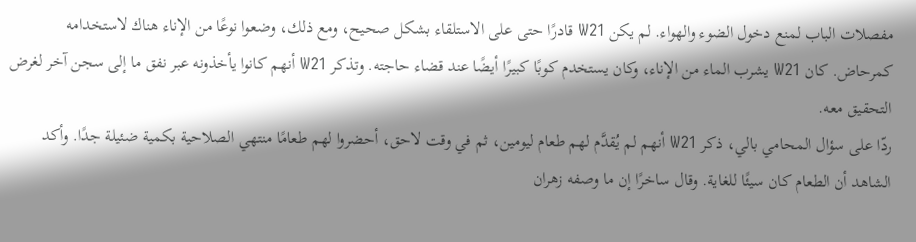مفصلات الباب لمنع دخول الضوء والهواء. لم يكن W21 قادرًا حتى على الاستلقاء بشكل صحيح، ومع ذلك، وضعوا نوعًا من الإناء هناك لاستخدامه كمرحاض. كان W21 يشرب الماء من الإناء، وكان يستخدم كوبًا كبيرًا أيضًا عند قضاء حاجته. وتذكر W21 أنهم كانوا يأخذونه عبر نفق ما إلى سجن آخر لغرض التحقيق معه.
ردّا على سؤال المحامي بالي، ذكر W21 أنهم لم يُقدَّم لهم طعام ليومين، ثم في وقت لاحق، أحضروا لهم طعامًا منتهي الصلاحية بكمية ضئيلة جدًا. وأكد الشاهد أن الطعام كان سيئًا للغاية. وقال ساخرًا إن ما وصفه زهران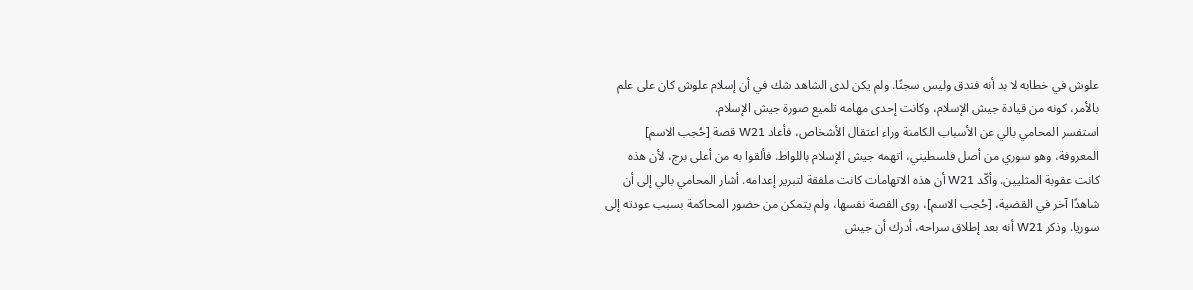علوش في خطابه لا بد أنه فندق وليس سجنًا. ولم يكن لدى الشاهد شك في أن إسلام علوش كان على علم بالأمر، كونه من قيادة جيش الإسلام، وكانت إحدى مهامه تلميع صورة جيش الإسلام.
استفسر المحامي بالي عن الأسباب الكامنة وراء اعتقال الأشخاص، فأعاد W21 قصة [حُجب الاسم] المعروفة، وهو سوري من أصل فلسطيني، اتهمه جيش الإسلام باللواط. فألقوا به من أعلى برج، لأن هذه كانت عقوبة المثليين. وأكّد W21 أن هذه الاتهامات كانت ملفقة لتبرير إعدامه. أشار المحامي بالي إلى أن شاهدًا آخر في القضية، [حُجب الاسم]، روى القصة نفسها، ولم يتمكن من حضور المحاكمة بسبب عودته إلى سوريا. وذكر W21 أنه بعد إطلاق سراحه، أدرك أن جيش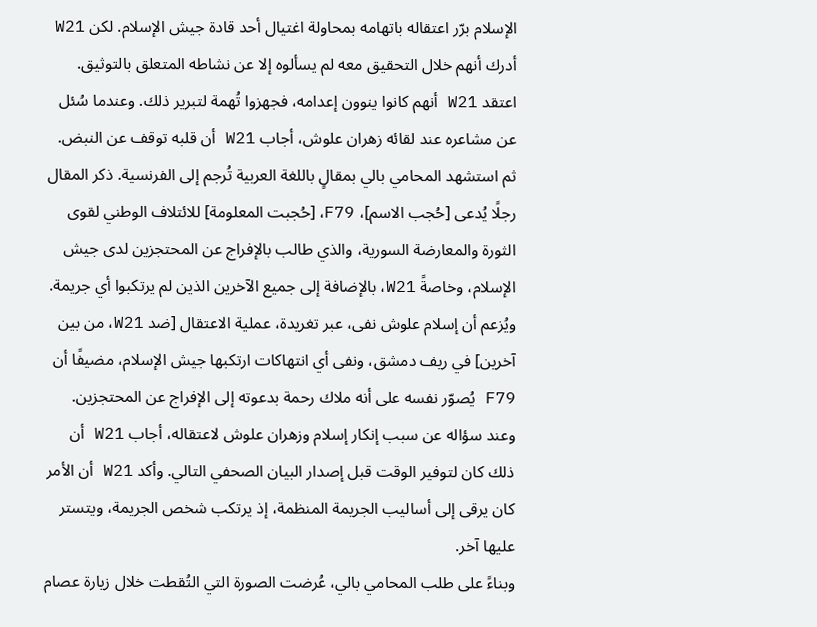الإسلام برّر اعتقاله باتهامه بمحاولة اغتيال أحد قادة جيش الإسلام. لكن W21 أدرك أنهم خلال التحقيق معه لم يسألوه إلا عن نشاطه المتعلق بالتوثيق. اعتقد W21 أنهم كانوا ينوون إعدامه، فجهزوا تُهمة لتبرير ذلك. وعندما سُئل عن مشاعره عند لقائه زهران علوش، أجاب W21 أن قلبه توقف عن النبض.
ثم استشهد المحامي بالي بمقالٍ باللغة العربية تُرجم إلى الفرنسية. ذكر المقال رجلًا يُدعى [حُجب الاسم]، F79، [حُجبت المعلومة] للائتلاف الوطني لقوى الثورة والمعارضة السورية، والذي طالب بالإفراج عن المحتجزين لدى جيش الإسلام، وخاصةً W21، بالإضافة إلى جميع الآخرين الذين لم يرتكبوا أي جريمة. ويُزعم أن إسلام علوش نفى، عبر تغريدة، عملية الاعتقال [ضد W21، من بين آخرين] في ريف دمشق، ونفى أي انتهاكات ارتكبها جيش الإسلام، مضيفًا أن F79 يُصوّر نفسه على أنه ملاك رحمة بدعوته إلى الإفراج عن المحتجزين.
وعند سؤاله عن سبب إنكار إسلام وزهران علوش لاعتقاله، أجاب W21 أن ذلك كان لتوفير الوقت قبل إصدار البيان الصحفي التالي. وأكد W21 أن الأمر كان يرقى إلى أساليب الجريمة المنظمة، إذ يرتكب شخص الجريمة، ويتستر عليها آخر.
وبناءً على طلب المحامي بالي، عُرضت الصورة التي التُقطت خلال زيارة عصام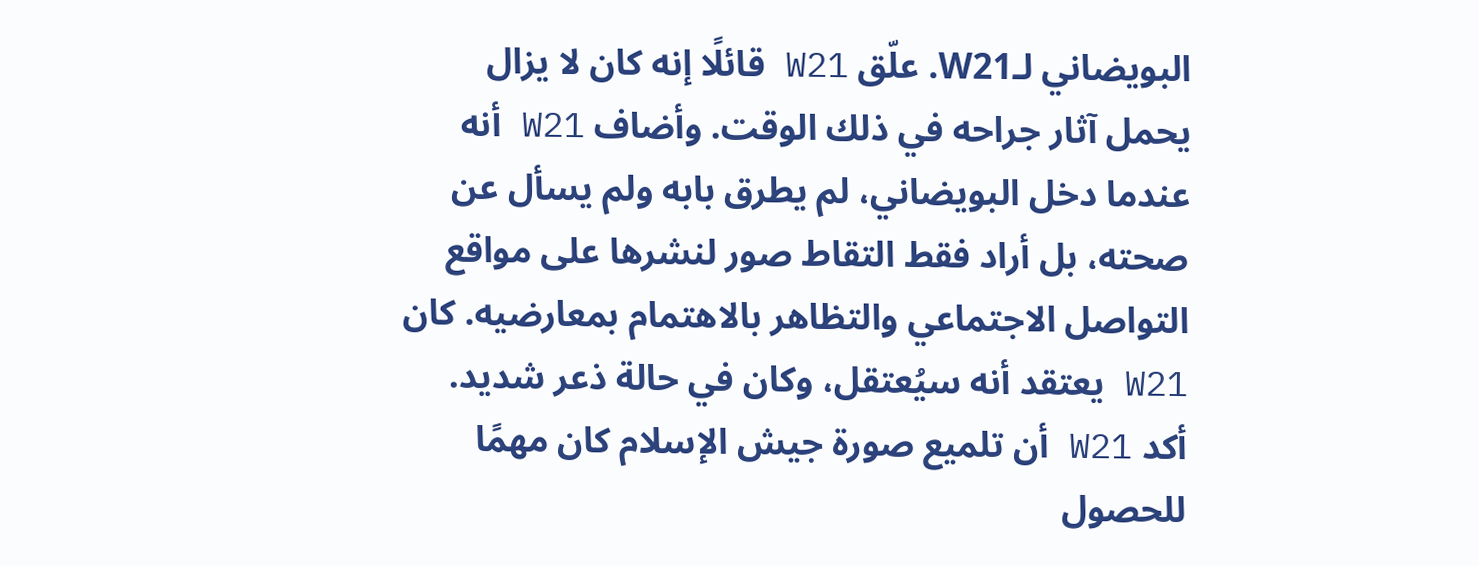البويضاني لـW21. علّق W21 قائلًا إنه كان لا يزال يحمل آثار جراحه في ذلك الوقت. وأضاف W21 أنه عندما دخل البويضاني، لم يطرق بابه ولم يسأل عن صحته، بل أراد فقط التقاط صور لنشرها على مواقع التواصل الاجتماعي والتظاهر بالاهتمام بمعارضيه. كان W21 يعتقد أنه سيُعتقل، وكان في حالة ذعر شديد.
أكد W21 أن تلميع صورة جيش الإسلام كان مهمًا للحصول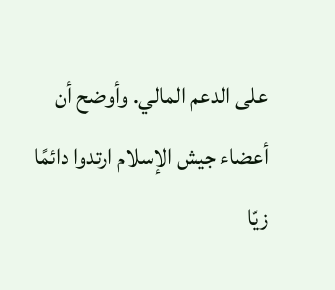على الدعم المالي. وأوضح أن أعضاء جيش الإسلام ارتدوا دائمًا زيّا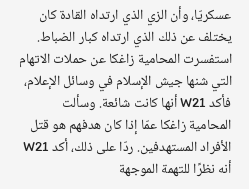عسكريّا، وأن الزي الذي ارتداه القادة كان يختلف عن ذلك الذي ارتداه كبار الضباط.
استفسرت المحامية زاغكا عن حملات الاتهام التي شنها جيش الإسلام في وسائل الإعلام، فأكد W21 أنها كانت شائعة. وسألت المحامية زاغكا عمّا إذا كان هدفهم هو قتل الأفراد المستهدفين. ردّا على ذلك، أكد W21 أنه نظرًا للتهمة الموجهة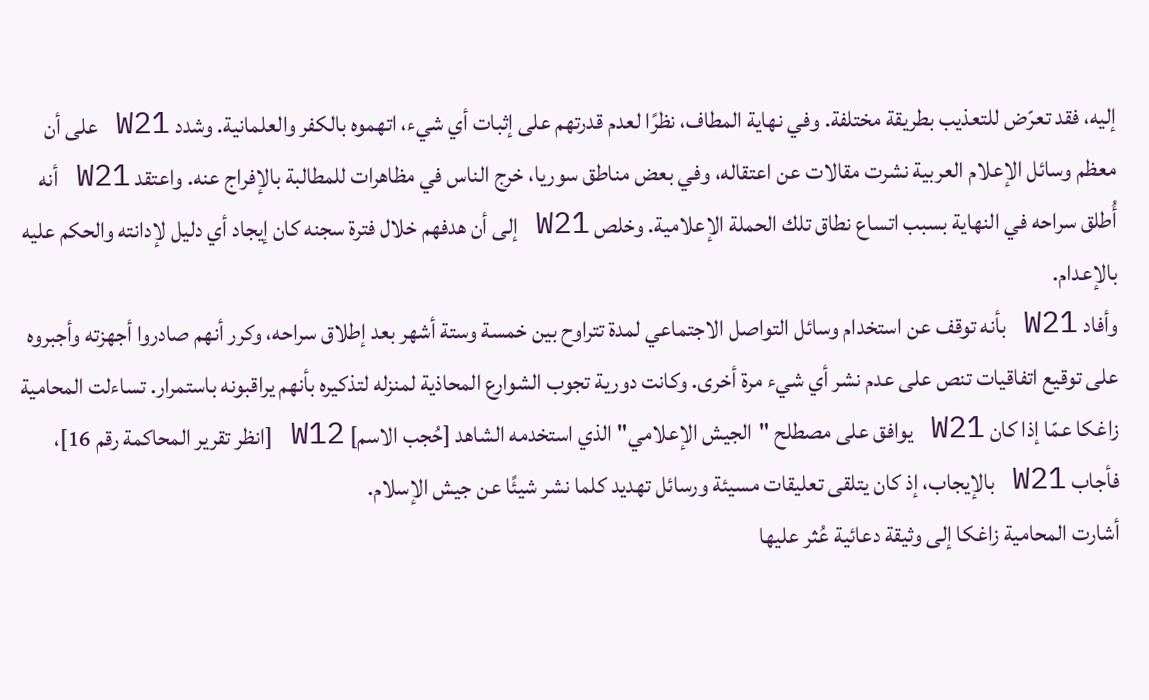إليه، فقد تعرّض للتعذيب بطريقة مختلفة. وفي نهاية المطاف، نظرًا لعدم قدرتهم على إثبات أي شيء، اتهموه بالكفر والعلمانية. وشدد W21 على أن معظم وسائل الإعلام العربية نشرت مقالات عن اعتقاله، وفي بعض مناطق سوريا، خرج الناس في مظاهرات للمطالبة بالإفراج عنه. واعتقد W21 أنه أُطلق سراحه في النهاية بسبب اتساع نطاق تلك الحملة الإعلامية. وخلص W21 إلى أن هدفهم خلال فترة سجنه كان إيجاد أي دليل لإدانته والحكم عليه بالإعدام.
وأفاد W21 بأنه توقف عن استخدام وسائل التواصل الاجتماعي لمدة تتراوح بين خمسة وستة أشهر بعد إطلاق سراحه، وكرر أنهم صادروا أجهزته وأجبروه على توقيع اتفاقيات تنص على عدم نشر أي شيء مرة أخرى. وكانت دورية تجوب الشوارع المحاذية لمنزله لتذكيره بأنهم يراقبونه باستمرار. تساءلت المحامية زاغكا عمّا إذا كان W21 يوافق على مصطلح "الجيش الإعلامي" الذي استخدمه الشاهد [حُجب الاسم] W12 [انظر تقرير المحاكمة رقم 16]، فأجاب W21 بالإيجاب، إذ كان يتلقى تعليقات مسيئة ورسائل تهديد كلما نشر شيئًا عن جيش الإسلام.
أشارت المحامية زاغكا إلى وثيقة دعائية عُثر عليها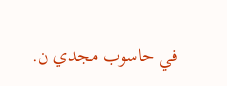في حاسوب مجدي ن.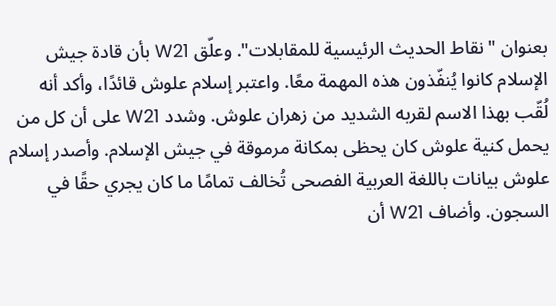بعنوان "نقاط الحديث الرئيسية للمقابلات". وعلّق W21 بأن قادة جيش الإسلام كانوا يُنفّذون هذه المهمة معًا. واعتبر إسلام علوش قائدًا، وأكد أنه لُقّب بهذا الاسم لقربه الشديد من زهران علوش. وشدد W21 على أن كل من يحمل كنية علوش كان يحظى بمكانة مرموقة في جيش الإسلام. وأصدر إسلام علوش بيانات باللغة العربية الفصحى تُخالف تمامًا ما كان يجري حقًا في السجون. وأضاف W21 أن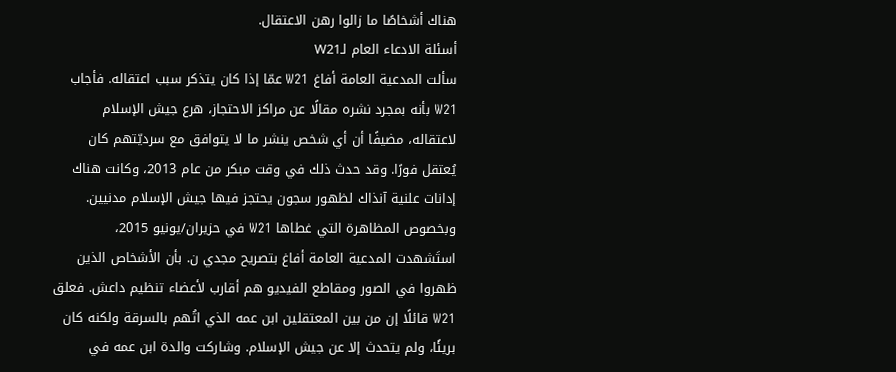هناك أشخاصًا ما زالوا رهن الاعتقال.
أسئلة الادعاء العام لـW21
سألت المدعية العامة أفاغ W21 عمّا إذا كان يتذكر سبب اعتقاله. فأجاب W21 بأنه بمجرد نشره مقالًا عن مراكز الاحتجاز، هرع جيش الإسلام لاعتقاله، مضيفًا أن أي شخص ينشر ما لا يتوافق مع سرديّتهم كان يُعتقل فورًا. وقد حدث ذلك في وقت مبكر من عام 2013، وكانت هناك إدانات علنية آنذاك لظهور سجون يحتجز فيها جيش الإسلام مدنيين.
وبخصوص المظاهرة التي غطاها W21 في حزيران/يونيو 2015، استَشهدت المدعية العامة أفاغ بتصريح مجدي ن. بأن الأشخاص الذين ظهروا في الصور ومقاطع الفيديو هم أقارب لأعضاء تنظيم داعش. فعلق W21 قائلًا إن من بين المعتقلين ابن عمه الذي اتُهم بالسرقة ولكنه كان بريئًا، ولم يتحدث إلا عن جيش الإسلام. وشاركت والدة ابن عمه في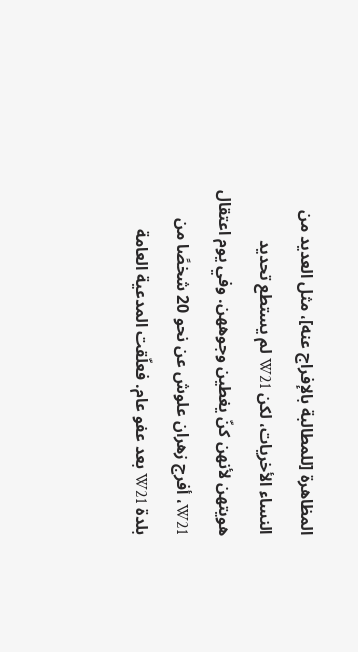المظاهرة [للمطالبة بالإفراج عنه]، مثل العديد من النساء الأخريات، لكن W21 لم يستطع تحديد هويتهن لأنهن كنّ يغطين وجوههن. وفي يوم اعتقال W21، أفرج زهران علوش عن نحو 20 شخصًا من بلدة W21 بعد عفو عام. فعلّقت المدعية العامة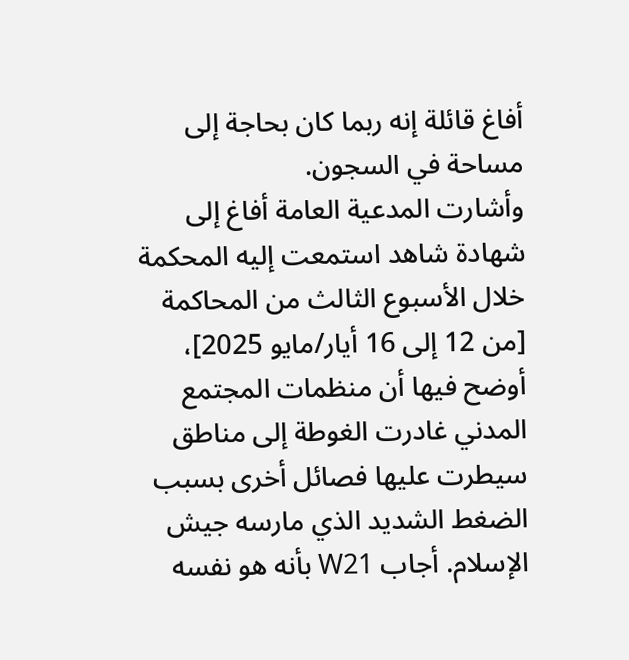أفاغ قائلة إنه ربما كان بحاجة إلى مساحة في السجون.
وأشارت المدعية العامة أفاغ إلى شهادة شاهد استمعت إليه المحكمة خلال الأسبوع الثالث من المحاكمة [من 12 إلى 16 أيار/مايو 2025]، أوضح فيها أن منظمات المجتمع المدني غادرت الغوطة إلى مناطق سيطرت عليها فصائل أخرى بسبب الضغط الشديد الذي مارسه جيش الإسلام. أجاب W21 بأنه هو نفسه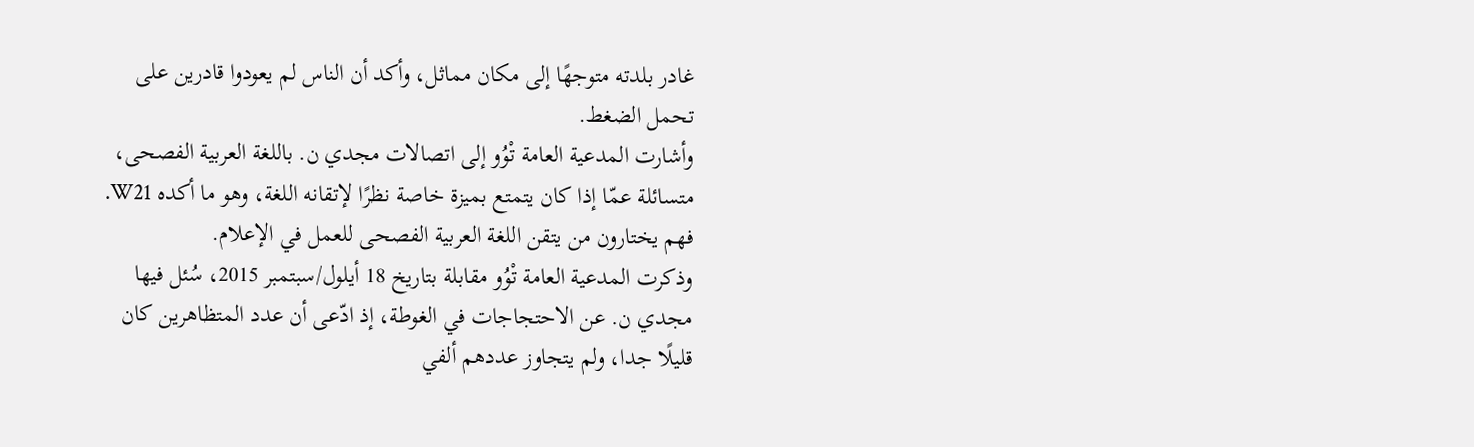غادر بلدته متوجهًا إلى مكان مماثل، وأكد أن الناس لم يعودوا قادرين على تحمل الضغط.
وأشارت المدعية العامة تْوُو إلى اتصالات مجدي ن. باللغة العربية الفصحى، متسائلة عمّا إذا كان يتمتع بميزة خاصة نظرًا لإتقانه اللغة، وهو ما أكده W21. فهم يختارون من يتقن اللغة العربية الفصحى للعمل في الإعلام.
وذكرت المدعية العامة تْوُو مقابلة بتاريخ 18 أيلول/سبتمبر 2015، سُئل فيها مجدي ن. عن الاحتجاجات في الغوطة، إذ ادّعى أن عدد المتظاهرين كان قليلًا جدا، ولم يتجاوز عددهم ألفي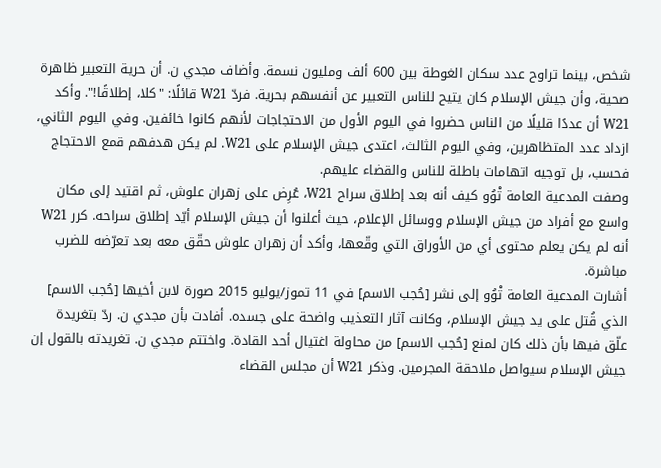شخص، بينما تراوح عدد سكان الغوطة بين 600 ألف ومليون نسمة. وأضاف مجدي ن. أن حرية التعبير ظاهرة صحية، وأن جيش الإسلام كان يتيح للناس التعبير عن أنفسهم بحرية. فردّ W21 قائلًا: "كلا، إطلاقًا!". وأكد W21 أن عددًا قليلًا من الناس حضروا في اليوم الأول من الاحتجاجات لأنهم كانوا خائفين. وفي اليوم الثاني، ازداد عدد المتظاهرين، وفي اليوم الثالث، اعتدى جيش الإسلام على W21. لم يكن هدفهم قمع الاحتجاج فحسب، بل توجيه اتهامات باطلة للناس والقضاء عليهم.
وصفت المدعية العامة تْوُو كيف أنه بعد إطلاق سراح W21، عُرِض على زهران علوش، ثم اقتيد إلى مكان واسع مع أفراد من جيش الإسلام ووسائل الإعلام، حيث أعلنوا أن جيش الإسلام أيّد إطلاق سراحه. كرر W21 أنه لم يكن يعلم محتوى أي من الأوراق التي وقّعها، وأكد أن زهران علوش حقّق معه بعد تعرّضه للضرب مباشرة.
أشارت المدعية العامة تْوُو إلى نشر [حُجب الاسم] في 11 تموز/يوليو 2015 صورة لابن أخيها [حُجب الاسم] الذي قُتل على يد جيش الإسلام، وكانت آثار التعذيب واضحة على جسده. أفادت بأن مجدي ن. ردّ بتغريدة علّق فيها بأن ذلك كان لمنع [حُجب الاسم] من محاولة اغتيال أحد القادة. واختتم مجدي ن. تغريدته بالقول إن جيش الإسلام سيواصل ملاحقة المجرمين. وذكر W21 أن مجلس القضاء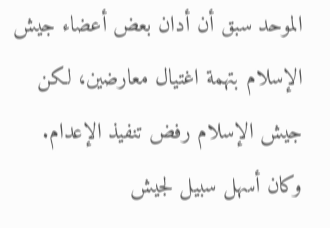الموحد سبق أن أدان بعض أعضاء جيش الإسلام بتهمة اغتيال معارضين، لكن جيش الإسلام رفض تنفيذ الإعدام. وكان أسهل سبيل لجيش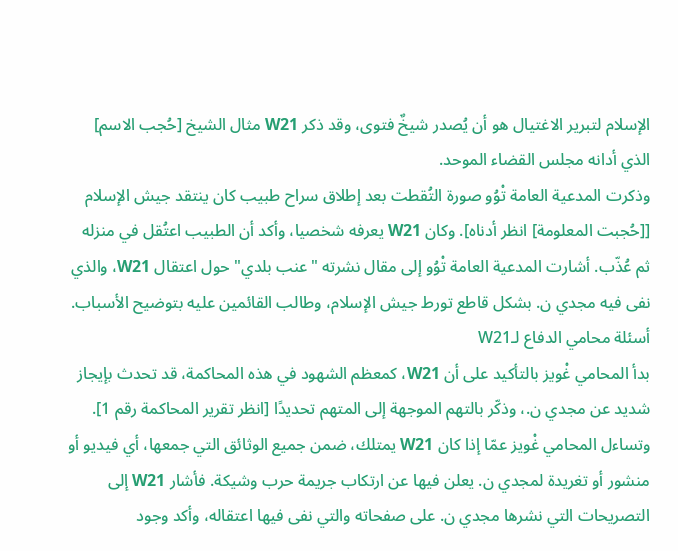الإسلام لتبرير الاغتيال هو أن يُصدر شيخٌ فتوى، وقد ذكر W21 مثال الشيخ [حُجب الاسم] الذي أدانه مجلس القضاء الموحد.
وذكرت المدعية العامة تْوُو صورة التُقطت بعد إطلاق سراح طبيب كان ينتقد جيش الإسلام [[حُجبت المعلومة] انظر أدناه]. وكان W21 يعرفه شخصيا، وأكد أن الطبيب اعتُقل في منزله ثم عُذّب. أشارت المدعية العامة تْوُو إلى مقال نشرته "عنب بلدي" حول اعتقال W21، والذي نفى فيه مجدي ن. بشكل قاطع تورط جيش الإسلام، وطالب القائمين عليه بتوضيح الأسباب.
أسئلة محامي الدفاع لـW21
بدأ المحامي غْويز بالتأكيد على أن W21، كمعظم الشهود في هذه المحاكمة، قد تحدث بإيجاز شديد عن مجدي ن.، وذكّر بالتهم الموجهة إلى المتهم تحديدًا [انظر تقرير المحاكمة رقم 1]. وتساءل المحامي غْويز عمّا إذا كان W21 يمتلك، ضمن جميع الوثائق التي جمعها، أي فيديو أو منشور أو تغريدة لمجدي ن. يعلن فيها عن ارتكاب جريمة حرب وشيكة. فأشار W21 إلى التصريحات التي نشرها مجدي ن. على صفحاته والتي نفى فيها اعتقاله، وأكد وجود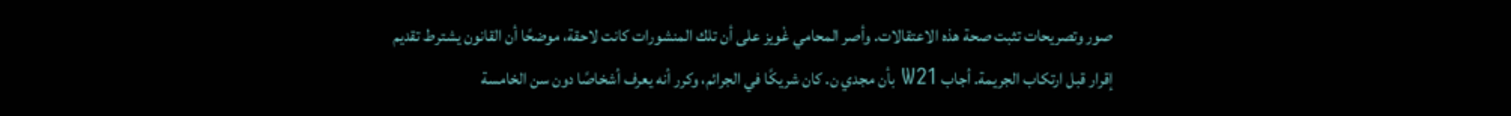صور وتصريحات تثبت صحة هذه الاعتقالات. وأصر المحامي غْويز على أن تلك المنشورات كانت لاحقة، موضحًا أن القانون يشترط تقديم إقرار قبل ارتكاب الجريمة. أجاب W21 بأن مجدي ن. كان شريكًا في الجرائم، وكرر أنه يعرف أشخاصًا دون سن الخامسة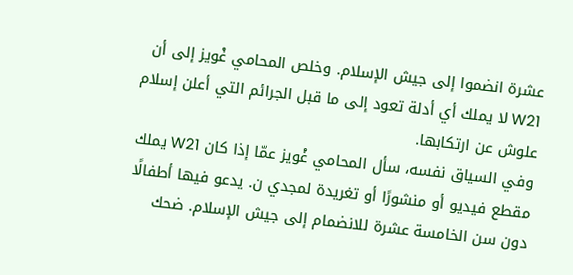عشرة انضموا إلى جيش الإسلام. وخلص المحامي غْويز إلى أن W21 لا يملك أي أدلة تعود إلى ما قبل الجرائم التي أعلن إسلام علوش عن ارتكابها.
وفي السياق نفسه، سأل المحامي غْويز عمّا إذا كان W21 يملك مقطع فيديو أو منشورًا أو تغريدة لمجدي ن. يدعو فيها أطفالًا دون سن الخامسة عشرة للانضمام إلى جيش الإسلام. ضحك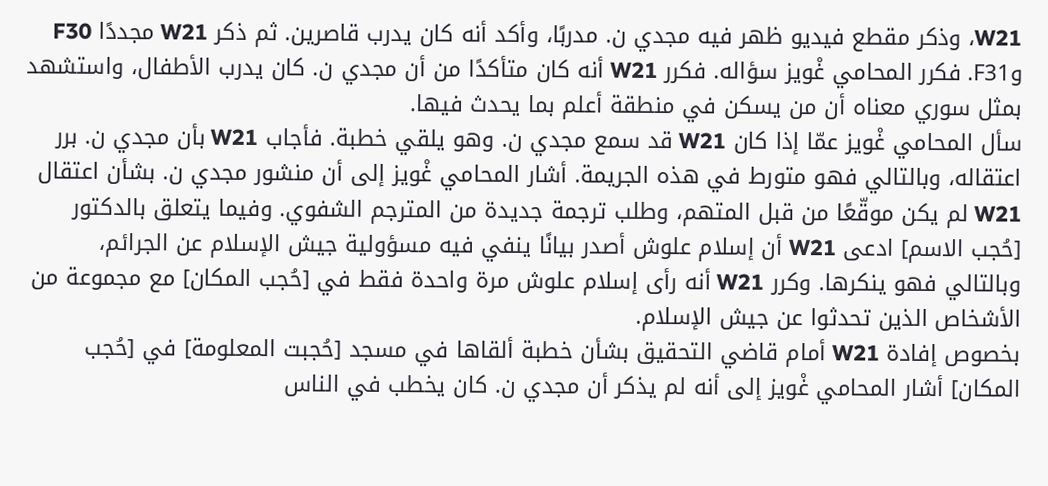W21، وذكر مقطع فيديو ظهر فيه مجدي ن. مدربًا، وأكد أنه كان يدرب قاصرين. ثم ذكر W21 مجددًا F30 وF31. فكرر المحامي غْويز سؤاله. فكرر W21 أنه كان متأكدًا من أن مجدي ن. كان يدرب الأطفال، واستشهد بمثل سوري معناه أن من يسكن في منطقة أعلم بما يحدث فيها.
سأل المحامي غْويز عمّا إذا كان W21 قد سمع مجدي ن. وهو يلقي خطبة. فأجاب W21 بأن مجدي ن. برر اعتقاله، وبالتالي فهو متورط في هذه الجريمة. أشار المحامي غْويز إلى أن منشور مجدي ن. بشأن اعتقال W21 لم يكن موقّعًا من قبل المتهم، وطلب ترجمة جديدة من المترجم الشفوي. وفيما يتعلق بالدكتور [حُجب الاسم] ادعى W21 أن إسلام علوش أصدر بيانًا ينفي فيه مسؤولية جيش الإسلام عن الجرائم، وبالتالي فهو ينكرها. وكرر W21 أنه رأى إسلام علوش مرة واحدة فقط في [حُجب المكان] مع مجموعة من الأشخاص الذين تحدثوا عن جيش الإسلام.
بخصوص إفادة W21 أمام قاضي التحقيق بشأن خطبة ألقاها في مسجد [حُجبت المعلومة] في [حُجب المكان] أشار المحامي غْويز إلى أنه لم يذكر أن مجدي ن. كان يخطب في الناس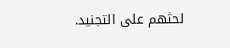لحثهم على التجنيد.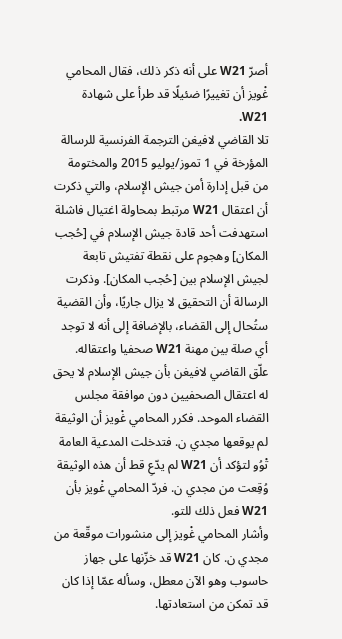أصرّ W21 على أنه ذكر ذلك، فقال المحامي غْويز أن تغييرًا ضئيلًا قد طرأ على شهادة W21.
تلا القاضي لافيغن الترجمة الفرنسية للرسالة المؤرخة في 1 تموز/يوليو 2015 والمختومة من قبل إدارة أمن جيش الإسلام، والتي ذكرت أن اعتقال W21 مرتبط بمحاولة اغتيال فاشلة استهدفت أحد قادة جيش الإسلام في [حُجب المكان] وهجوم على نقطة تفتيش تابعة لجيش الإسلام بين [حُجب المكان]. وذكرت الرسالة أن التحقيق لا يزال جاريًا، وأن القضية ستُحال إلى القضاء، بالإضافة إلى أنه لا توجد أي صلة بين مهنة W21 صحفيا واعتقاله.
علّق القاضي لافيغن بأن جيش الإسلام لا يحق له اعتقال الصحفيين دون موافقة مجلس القضاء الموحد. فكرر المحامي غْويز أن الوثيقة لم يوقعها مجدي ن. فتدخلت المدعية العامة تْوُو لتؤكد أن W21 لم يدّعِ قط أن هذه الوثيقة وُقِعت من مجدي ن. فردّ المحامي غْويز بأن W21 فعل ذلك للتو.
وأشار المحامي غْويز إلى منشورات موقّعة من مجدي ن. كان W21 قد خزّنها على جهاز حاسوب وهو الآن معطل، وسأله عمّا إذا كان قد تمكن من استعادتها.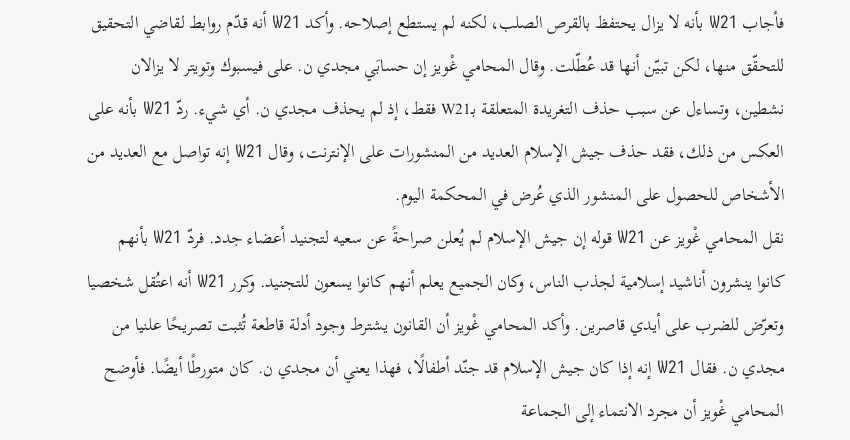فأجاب W21 بأنه لا يزال يحتفظ بالقرص الصلب، لكنه لم يستطع إصلاحه. وأكد W21 أنه قدّم روابط لقاضي التحقيق للتحقّق منها، لكن تبيّن أنها قد عُطّلت. وقال المحامي غْويز إن حسابَي مجدي ن. على فيسبوك وتويتر لا يزالان نشطين، وتساءل عن سبب حذف التغريدة المتعلقة بـW21 فقط، إذ لم يحذف مجدي ن. أي شيء. ردّ W21 بأنه على العكس من ذلك، فقد حذف جيش الإسلام العديد من المنشورات على الإنترنت، وقال W21 إنه تواصل مع العديد من الأشخاص للحصول على المنشور الذي عُرض في المحكمة اليوم.
نقل المحامي غْويز عن W21 قوله إن جيش الإسلام لم يُعلن صراحةً عن سعيه لتجنيد أعضاء جدد. فردّ W21 بأنهم كانوا ينشرون أناشيد إسلامية لجذب الناس، وكان الجميع يعلم أنهم كانوا يسعون للتجنيد. وكرر W21 أنه اعتُقل شخصيا وتعرّض للضرب على أيدي قاصرين. وأكد المحامي غْويز أن القانون يشترط وجود أدلة قاطعة تُثبت تصريحًا علنيا من مجدي ن. فقال W21 إنه إذا كان جيش الإسلام قد جنّد أطفالًا، فهذا يعني أن مجدي ن. كان متورطًا أيضًا. فأوضح المحامي غْويز أن مجرد الانتماء إلى الجماعة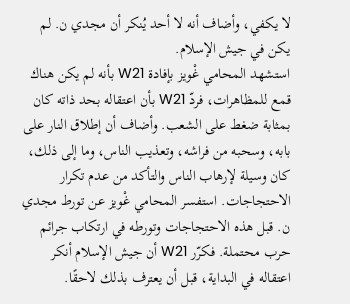لا يكفي، وأضاف أنه لا أحد يُنكر أن مجدي ن. لم يكن في جيش الإسلام.
استشهد المحامي غْويز بإفادة W21 بأنه لم يكن هناك قمع للمظاهرات، فردّ W21 بأن اعتقاله بحد ذاته كان بمثابة ضغط على الشعب. وأضاف أن إطلاق النار على بابه، وسحبه من فراشه، وتعذيب الناس، وما إلى ذلك، كان وسيلة لإرهاب الناس والتأكد من عدم تكرار الاحتجاجات. استفسر المحامي غْويز عن تورط مجدي ن. قبل هذه الاحتجاجات وتورطه في ارتكاب جرائم حرب محتملة. فكرّر W21 أن جيش الإسلام أنكر اعتقاله في البداية، قبل أن يعترف بذلك لاحقًا.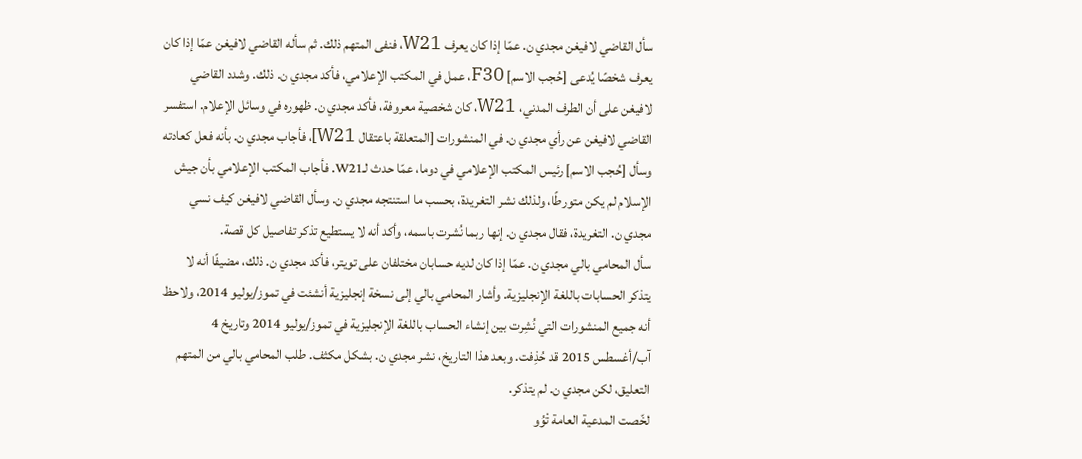سأل القاضي لافيغن مجدي ن. عمّا إذا كان يعرف W21، فنفى المتهم ذلك. ثم سأله القاضي لافيغن عمّا إذا كان يعرف شخصًا يُدعى [حُجب الاسم] F30، عمل في المكتب الإعلامي، فأكد مجدي ن. ذلك. وشدد القاضي لافيغن على أن الطرف المدني، W21، كان شخصية معروفة، فأكد مجدي ن. ظهوره في وسائل الإعلام. استفسر القاضي لافيغن عن رأي مجدي ن. في المنشورات [المتعلقة باعتقال W21]، فأجاب مجدي ن. بأنه فعل كعادته وسأل [حُجب الاسم] رئيس المكتب الإعلامي في دوما، عمّا حدث لـW21. فأجاب المكتب الإعلامي بأن جيش الإسلام لم يكن متورطًا، ولذلك نشر التغريدة، بحسب ما استنتجه مجدي ن. وسأل القاضي لافيغن كيف نسي مجدي ن. التغريدة، فقال مجدي ن. إنها ربما نُشرت باسمه، وأكد أنه لا يستطيع تذكر تفاصيل كل قصة.
سأل المحامي بالي مجدي ن. عمّا إذا كان لديه حسابان مختلفان على تويتر، فأكد مجدي ن. ذلك، مضيفًا أنه لا يتذكر الحسابات باللغة الإنجليزية. وأشار المحامي بالي إلى نسخة إنجليزية أنشئت في تموز/يوليو 2014، ولاحظ أنه جميع المنشورات التي نُشِرت بين إنشاء الحساب باللغة الإنجليزية في تموز/يوليو 2014 وتاريخ 4 آب/أغسطس 2015 قد حُذِفت. وبعد هذا التاريخ، نشر مجدي ن. بشكل مكثف. طلب المحامي بالي من المتهم التعليق، لكن مجدي ن. لم يتذكر.
لخّصت المدعية العامة تْوُو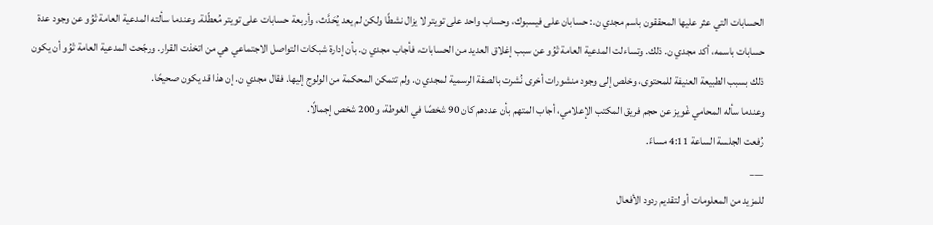الحسابات التي عثر عليها المحققون باسم مجدي ن.: حسابان على فيسبوك، وحساب واحد على تويتر لا يزال نشطًا ولكن لم يعد يُحَدَّث، وأربعة حسابات على تويتر مُعطّلة. وعندما سألته المدعية العامة تْوُو عن وجود عدة حسابات باسمه، أكد مجدي ن. ذلك. وتساءلت المدعية العامة تْوُو عن سبب إغلاق العديد من الحسابات، فأجاب مجدي ن. بأن إدارة شبكات التواصل الاجتماعي هي من اتخذت القرار. ورجّحت المدعية العامة تْوُو أن يكون ذلك بسبب الطبيعة العنيفة للمحتوى، وخلص إلى وجود منشورات أخرى نُشرت بالصفة الرسمية لمجدي ن. ولم تتمكن المحكمة من الولوج إليها. فقال مجدي ن. إن هذا قد يكون صحيحًا.
وعندما سأله المحامي غْويز عن حجم فريق المكتب الإعلامي، أجاب المتهم بأن عددهم كان 90 شخصًا في الغوطة، و200 شخص إجمالًا.
رُفعت الجلسة الساعة 4:11 مساءً.
___
للمزيد من المعلومات أو لتقديم ردود الأفعال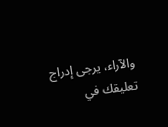والآراء، يرجى إدراج تعليقك في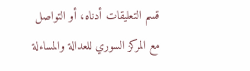قسم التعليقات أدناه، أو التواصل مع المركز السوري للعدالة والمساءلة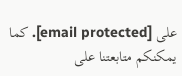على [email protected]. كما يمكنكم متابعتنا على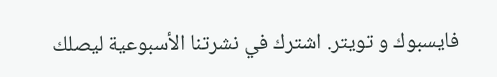فايسبوك و تويتر. اشترك في نشرتنا الأسبوعية ليصلك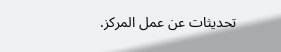تحديثات عن عمل المركز.